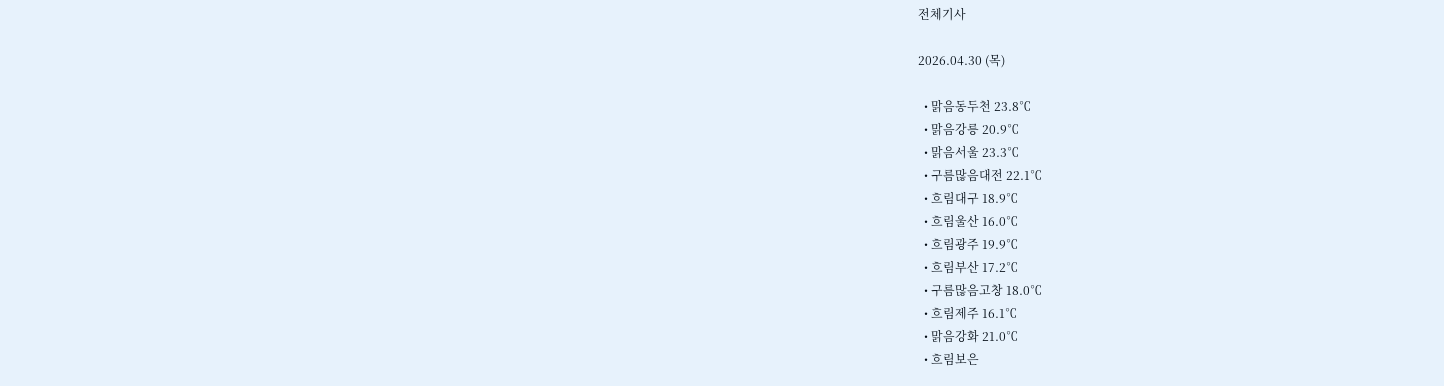전체기사

2026.04.30 (목)

  • 맑음동두천 23.8℃
  • 맑음강릉 20.9℃
  • 맑음서울 23.3℃
  • 구름많음대전 22.1℃
  • 흐림대구 18.9℃
  • 흐림울산 16.0℃
  • 흐림광주 19.9℃
  • 흐림부산 17.2℃
  • 구름많음고창 18.0℃
  • 흐림제주 16.1℃
  • 맑음강화 21.0℃
  • 흐림보은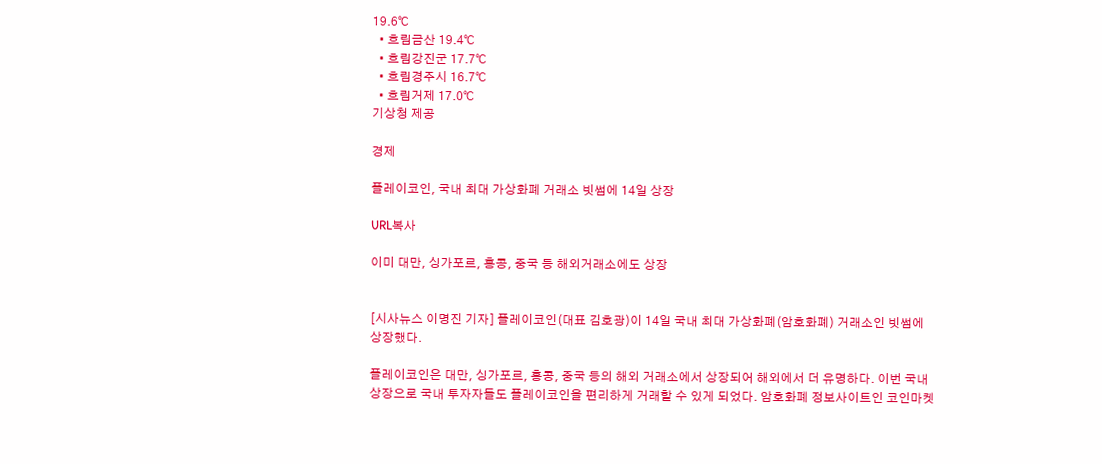19.6℃
  • 흐림금산 19.4℃
  • 흐림강진군 17.7℃
  • 흐림경주시 16.7℃
  • 흐림거제 17.0℃
기상청 제공

경제

플레이코인, 국내 최대 가상화폐 거래소 빗썸에 14일 상장

URL복사

이미 대만, 싱가포르, 홍콩, 중국 등 해외거래소에도 상장


[시사뉴스 이명진 기자] 플레이코인(대표 김호광)이 14일 국내 최대 가상화폐(암호화폐) 거래소인 빗썸에 상장했다.

플레이코인은 대만, 싱가포르, 홍콩, 중국 등의 해외 거래소에서 상장되어 해외에서 더 유명하다. 이번 국내 상장으로 국내 투자자들도 플레이코인을 편리하게 거래할 수 있게 되었다. 암호화폐 정보사이트인 코인마켓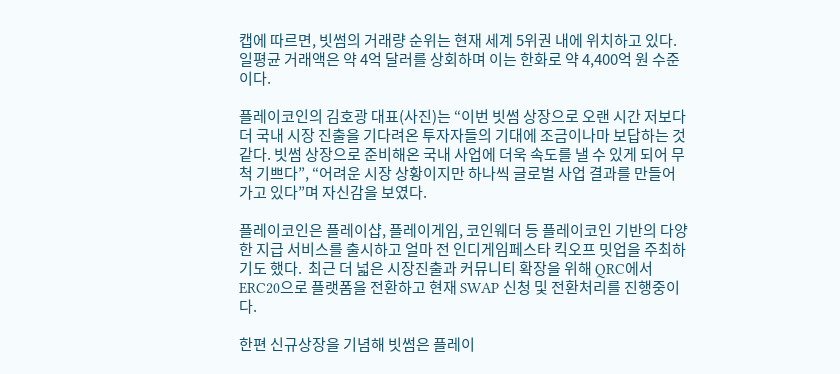캡에 따르면, 빗썸의 거래량 순위는 현재 세계 5위권 내에 위치하고 있다. 일평균 거래액은 약 4억 달러를 상회하며 이는 한화로 약 4,400억 원 수준이다.

플레이코인의 김호광 대표(사진)는 “이번 빗썸 상장으로 오랜 시간 저보다 더 국내 시장 진출을 기다려온 투자자들의 기대에 조금이나마 보답하는 것 같다. 빗썸 상장으로 준비해온 국내 사업에 더욱 속도를 낼 수 있게 되어 무척 기쁘다”, “어려운 시장 상황이지만 하나씩 글로벌 사업 결과를 만들어 가고 있다”며 자신감을 보였다.

플레이코인은 플레이샵, 플레이게임, 코인웨더 등 플레이코인 기반의 다양한 지급 서비스를 출시하고 얼마 전 인디게임페스타 킥오프 밋업을 주최하기도 했다.  최근 더 넓은 시장진출과 커뮤니티 확장을 위해 QRC에서 ERC20으로 플랫폼을 전환하고 현재 SWAP 신청 및 전환처리를 진행중이다.

한편 신규상장을 기념해 빗썸은 플레이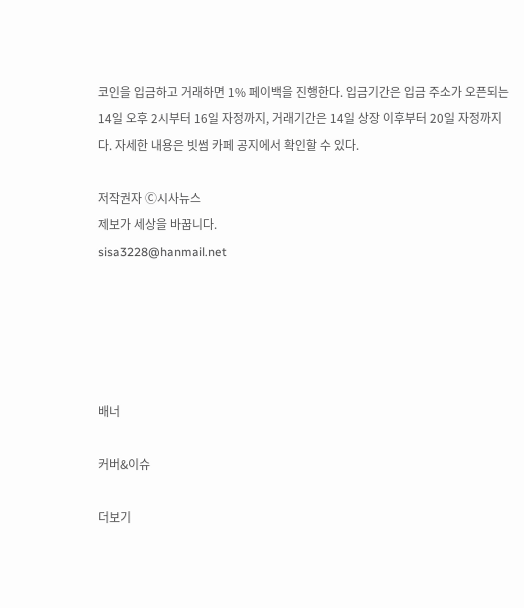코인을 입금하고 거래하면 1% 페이백을 진행한다. 입금기간은 입금 주소가 오픈되는 14일 오후 2시부터 16일 자정까지, 거래기간은 14일 상장 이후부터 20일 자정까지다. 자세한 내용은 빗썸 카페 공지에서 확인할 수 있다.

저작권자 Ⓒ시사뉴스
제보가 세상을 바꿉니다.
sisa3228@hanmail.net





배너

커버&이슈

더보기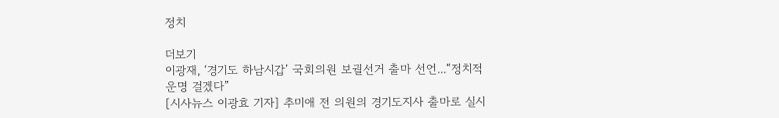정치

더보기
이광재, ‘경기도 하남시갑’ 국회의원 보궐선거 출마 선언...“정치적 운명 걸겠다”
[시사뉴스 이광효 기자] 추미애 전 의원의 경기도지사 출마로 실시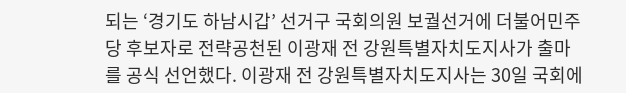되는 ‘경기도 하남시갑’ 선거구 국회의원 보궐선거에 더불어민주당 후보자로 전략공천된 이광재 전 강원특별자치도지사가 출마를 공식 선언했다. 이광재 전 강원특별자치도지사는 30일 국회에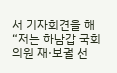서 기자회견을 해 “저는 하남갑 국회의원 재·보궐 선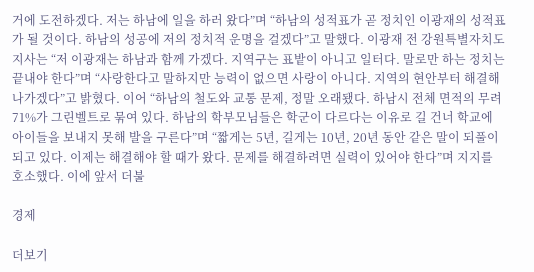거에 도전하겠다. 저는 하남에 일을 하러 왔다”며 “하남의 성적표가 곧 정치인 이광재의 성적표가 될 것이다. 하남의 성공에 저의 정치적 운명을 걸겠다”고 말했다. 이광재 전 강원특별자치도지사는 “저 이광재는 하남과 함께 가겠다. 지역구는 표밭이 아니고 일터다. 말로만 하는 정치는 끝내야 한다”며 “사랑한다고 말하지만 능력이 없으면 사랑이 아니다. 지역의 현안부터 해결해 나가겠다”고 밝혔다. 이어 “하남의 철도와 교통 문제, 정말 오래됐다. 하남시 전체 면적의 무려 71%가 그린벨트로 묶여 있다. 하남의 학부모님들은 학군이 다르다는 이유로 길 건너 학교에 아이들을 보내지 못해 발을 구른다”며 “짧게는 5년, 길게는 10년, 20년 동안 같은 말이 되풀이되고 있다. 이제는 해결해야 할 때가 왔다. 문제를 해결하려면 실력이 있어야 한다”며 지지를 호소했다. 이에 앞서 더불

경제

더보기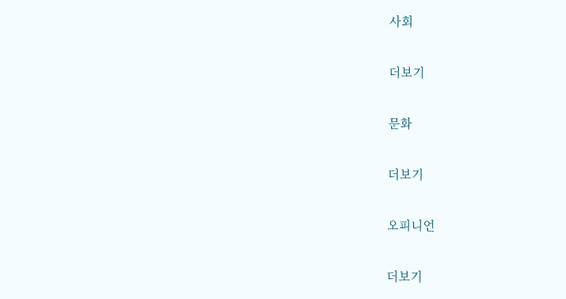사회

더보기

문화

더보기

오피니언

더보기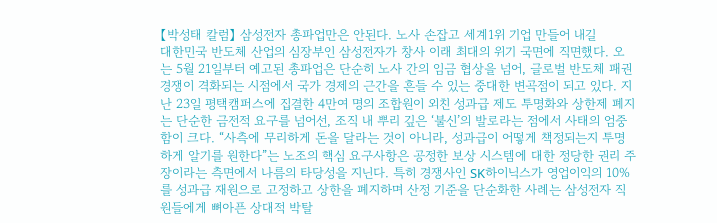【박성태 칼럼】 삼성전자 총파업만은 안된다. 노사 손잡고 세계1위 기업 만들어 내길
대한민국 반도체 산업의 심장부인 삼성전자가 창사 이래 최대의 위기 국면에 직면했다. 오는 5월 21일부터 예고된 총파업은 단순히 노사 간의 임금 협상을 넘어, 글로벌 반도체 패권 경쟁이 격화되는 시점에서 국가 경제의 근간을 흔들 수 있는 중대한 변곡점이 되고 있다. 지난 23일 평택캠퍼스에 집결한 4만여 명의 조합원이 외친 성과급 제도 투명화와 상한제 폐지는 단순한 금전적 요구를 넘어선, 조직 내 뿌리 깊은 ‘불신’의 발로라는 점에서 사태의 엄중함이 크다. “사측에 무리하게 돈을 달라는 것이 아니라, 성과급이 어떻게 책정되는지 투명하게 알기를 원한다”는 노조의 핵심 요구사항은 공정한 보상 시스템에 대한 정당한 권리 주장이라는 측면에서 나름의 타당성을 지닌다. 특히 경쟁사인 SK하이닉스가 영업이익의 10%를 성과급 재원으로 고정하고 상한을 폐지하며 산정 기준을 단순화한 사례는 삼성전자 직원들에게 뼈아픈 상대적 박탈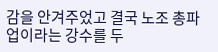감을 안겨주었고 결국 노조 총파업이라는 강수를 두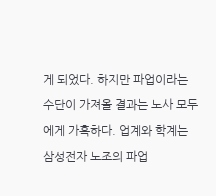게 되었다. 하지만 파업이라는 수단이 가져올 결과는 노사 모두에게 가혹하다. 업계와 학계는 삼성전자 노조의 파업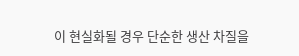이 현실화될 경우 단순한 생산 차질을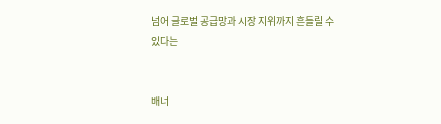넘어 글로벌 공급망과 시장 지위까지 흔들릴 수 있다는


배너